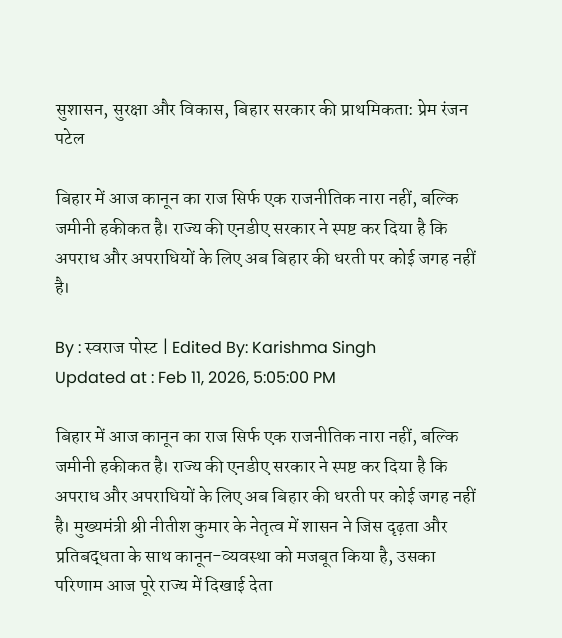सुशासन, सुरक्षा और विकास, बिहार सरकार की प्राथमिकता: प्रेम रंजन पटेल

बिहार में आज कानून का राज सिर्फ एक राजनीतिक नारा नहीं, बल्कि जमीनी हकीकत है। राज्य की एनडीए सरकार ने स्पष्ट कर दिया है कि अपराध और अपराधियों के लिए अब बिहार की धरती पर कोई जगह नहीं है।

By : स्वराज पोस्ट | Edited By: Karishma Singh
Updated at : Feb 11, 2026, 5:05:00 PM

बिहार में आज कानून का राज सिर्फ एक राजनीतिक नारा नहीं, बल्कि जमीनी हकीकत है। राज्य की एनडीए सरकार ने स्पष्ट कर दिया है कि अपराध और अपराधियों के लिए अब बिहार की धरती पर कोई जगह नहीं है। मुख्यमंत्री श्री नीतीश कुमार के नेतृत्व में शासन ने जिस दृढ़ता और प्रतिबद्धता के साथ कानून-व्यवस्था को मजबूत किया है, उसका परिणाम आज पूरे राज्य में दिखाई देता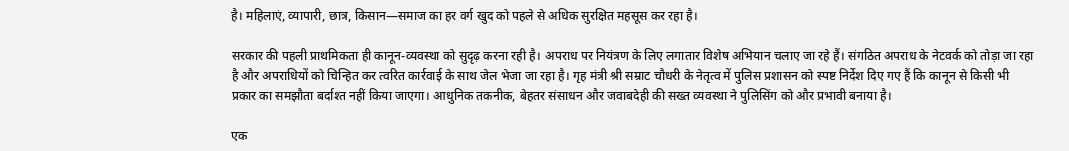है। महिलाएं, व्यापारी, छात्र, किसान—समाज का हर वर्ग खुद को पहले से अधिक सुरक्षित महसूस कर रहा है।

सरकार की पहली प्राथमिकता ही कानून-व्यवस्था को सुदृढ़ करना रही है। अपराध पर नियंत्रण के लिए लगातार विशेष अभियान चलाए जा रहे हैं। संगठित अपराध के नेटवर्क को तोड़ा जा रहा है और अपराधियों को चिन्हित कर त्वरित कार्रवाई के साथ जेल भेजा जा रहा है। गृह मंत्री श्री सम्राट चौधरी के नेतृत्व में पुलिस प्रशासन को स्पष्ट निर्देश दिए गए हैं कि कानून से किसी भी प्रकार का समझौता बर्दाश्त नहीं किया जाएगा। आधुनिक तकनीक, बेहतर संसाधन और जवाबदेही की सख्त व्यवस्था ने पुलिसिंग को और प्रभावी बनाया है।

एक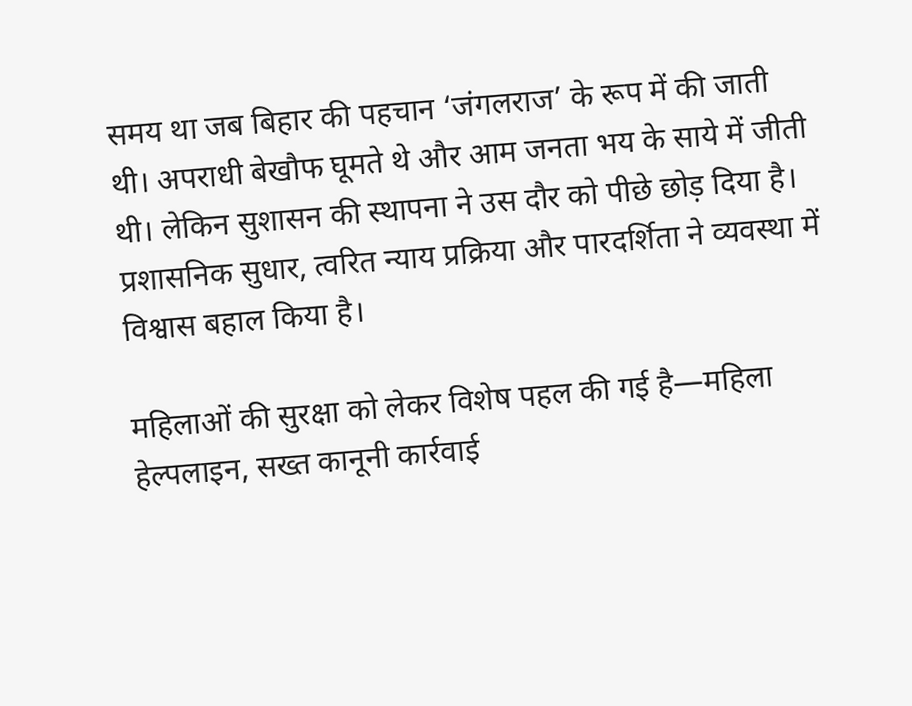समय था जब बिहार की पहचान ‘जंगलराज’ के रूप में की जाती थी। अपराधी बेखौफ घूमते थे और आम जनता भय के साये में जीती थी। लेकिन सुशासन की स्थापना ने उस दौर को पीछे छोड़ दिया है। प्रशासनिक सुधार, त्वरित न्याय प्रक्रिया और पारदर्शिता ने व्यवस्था में विश्वास बहाल किया है।

महिलाओं की सुरक्षा को लेकर विशेष पहल की गई है—महिला हेल्पलाइन, सख्त कानूनी कार्रवाई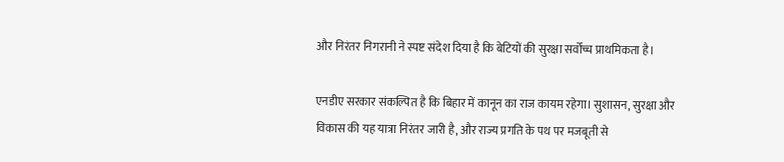और निरंतर निगरानी ने स्पष्ट संदेश दिया है कि बेटियों की सुरक्षा सर्वोच्च प्राथमिकता है।

एनडीए सरकार संकल्पित है कि बिहार में कानून का राज कायम रहेगा। सुशासन, सुरक्षा और विकास की यह यात्रा निरंतर जारी है, और राज्य प्रगति के पथ पर मजबूती से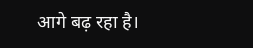आगे बढ़ रहा है।